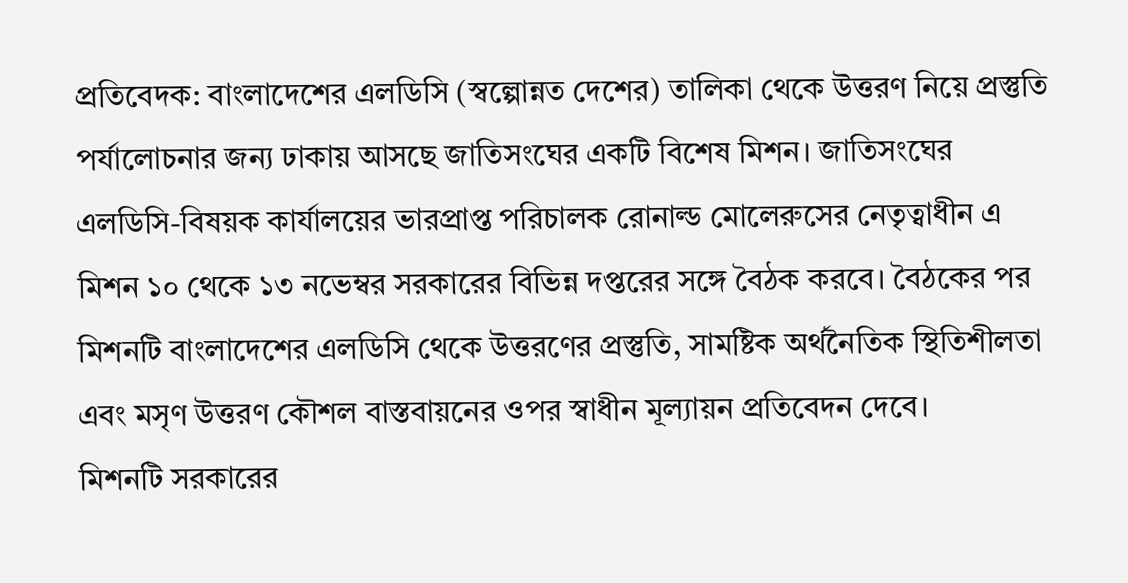প্রতিবেদক: বাংলাদেশের এলডিসি (স্বল্পোন্নত দেশের) তালিকা থেকে উত্তরণ নিয়ে প্রস্তুতি পর্যালোচনার জন্য ঢাকায় আসছে জাতিসংঘের একটি বিশেষ মিশন। জাতিসংঘের এলডিসি-বিষয়ক কার্যালয়ের ভারপ্রাপ্ত পরিচালক রোনাল্ড মোলেরুসের নেতৃত্বাধীন এ মিশন ১০ থেকে ১৩ নভেম্বর সরকারের বিভিন্ন দপ্তরের সঙ্গে বৈঠক করবে। বৈঠকের পর মিশনটি বাংলাদেশের এলডিসি থেকে উত্তরণের প্রস্তুতি, সামষ্টিক অর্থনৈতিক স্থিতিশীলতা এবং মসৃণ উত্তরণ কৌশল বাস্তবায়নের ওপর স্বাধীন মূল্যায়ন প্রতিবেদন দেবে।
মিশনটি সরকারের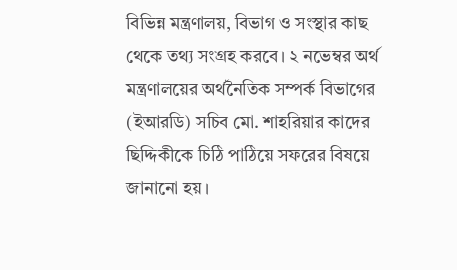বিভিন্ন মন্ত্রণালয়, বিভাগ ও সংস্থার কাছ থেকে তথ্য সংগ্রহ করবে। ২ নভেম্বর অর্থ মন্ত্রণালয়ের অর্থনৈতিক সম্পর্ক বিভাগের (ইআরডি) সচিব মো. শাহরিয়ার কাদের ছিদ্দিকীকে চিঠি পাঠিয়ে সফরের বিষয়ে জানানো হয়।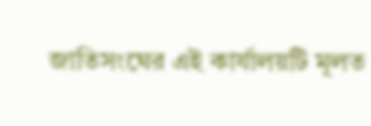জাতিসংঘের এই কার্যালয়টি মূলত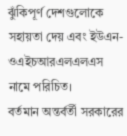ঝুঁকিপূর্ণ দেশগুলোকে সহায়তা দেয় এবং ইউএন-ওএইচআরএলএলএস নামে পরিচিত।
বর্তমান অন্তর্বর্তী সরকারের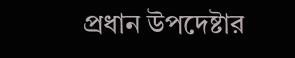প্রধান উপদেষ্টার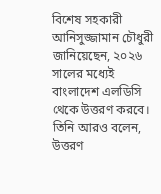বিশেষ সহকারী আনিসুজ্জামান চৌধুরী জানিয়েছেন, ২০২৬ সালের মধ্যেই বাংলাদেশ এলডিসি থেকে উত্তরণ করবে। তিনি আরও বলেন, উত্তরণ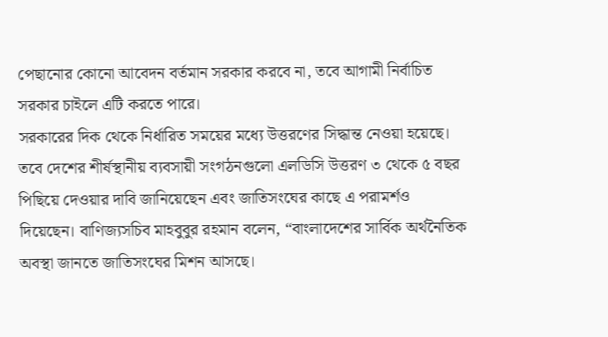পেছানোর কোনো আবেদন বর্তমান সরকার করবে না, তবে আগামী নির্বাচিত সরকার চাইলে এটি করতে পারে।
সরকারের দিক থেকে নির্ধারিত সময়ের মধ্যে উত্তরণের সিদ্ধান্ত নেওয়া হয়েছে। তবে দেশের শীর্ষস্থানীয় ব্যবসায়ী সংগঠনগুলো এলডিসি উত্তরণ ৩ থেকে ৫ বছর পিছিয়ে দেওয়ার দাবি জানিয়েছেন এবং জাতিসংঘের কাছে এ পরামর্শও দিয়েছেন। বাণিজ্যসচিব মাহবুবুর রহমান বলেন, “বাংলাদেশের সার্বিক অর্থনৈতিক অবস্থা জানতে জাতিসংঘের মিশন আসছে।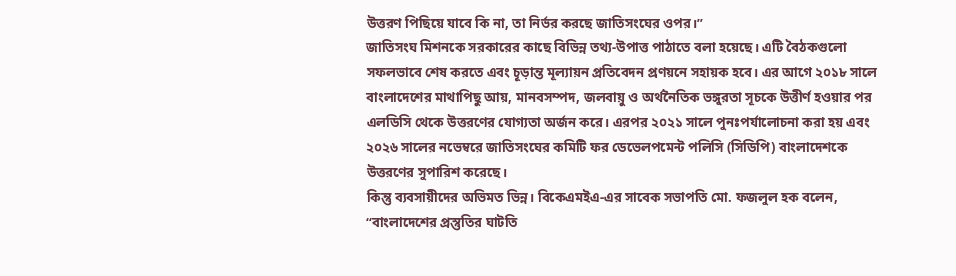উত্তরণ পিছিয়ে যাবে কি না, তা নির্ভর করছে জাতিসংঘের ওপর।”
জাতিসংঘ মিশনকে সরকারের কাছে বিভিন্ন তথ্য-উপাত্ত পাঠাতে বলা হয়েছে। এটি বৈঠকগুলো সফলভাবে শেষ করতে এবং চূড়ান্ত মূল্যায়ন প্রতিবেদন প্রণয়নে সহায়ক হবে। এর আগে ২০১৮ সালে বাংলাদেশের মাথাপিছু আয়, মানবসম্পদ, জলবায়ু ও অর্থনৈতিক ভঙ্গুরতা সূচকে উত্তীর্ণ হওয়ার পর এলডিসি থেকে উত্তরণের যোগ্যতা অর্জন করে। এরপর ২০২১ সালে পুনঃপর্যালোচনা করা হয় এবং ২০২৬ সালের নভেম্বরে জাতিসংঘের কমিটি ফর ডেভেলপমেন্ট পলিসি (সিডিপি) বাংলাদেশকে উত্তরণের সুপারিশ করেছে।
কিন্তু ব্যবসায়ীদের অভিমত ভিন্ন। বিকেএমইএ-এর সাবেক সভাপতি মো. ফজলুল হক বলেন, “বাংলাদেশের প্রস্তুতির ঘাটতি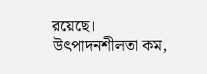রয়েছে। উৎপাদনশীলতা কম,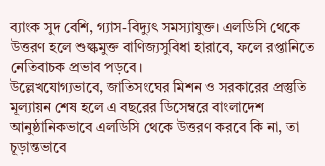ব্যাংক সুদ বেশি, গ্যাস-বিদ্যুৎ সমস্যাযুক্ত। এলডিসি থেকে উত্তরণ হলে শুল্কমুক্ত বাণিজ্যসুবিধা হারাবে, ফলে রপ্তানিতে নেতিবাচক প্রভাব পড়বে।
উল্লেখযোগ্যভাবে, জাতিসংঘের মিশন ও সরকারের প্রস্তুতি মূল্যায়ন শেষ হলে এ বছরের ডিসেম্বরে বাংলাদেশ আনুষ্ঠানিকভাবে এলডিসি থেকে উত্তরণ করবে কি না, তা চূড়ান্তভাবে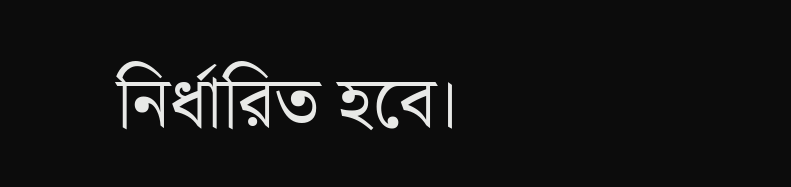নির্ধারিত হবে।